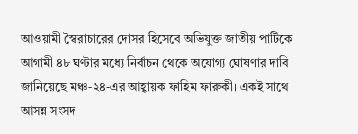আওয়ামী স্বৈরাচারের দোসর হিসেবে অভিযুক্ত জাতীয় পার্টিকে আগামী ৪৮ ঘণ্টার মধ্যে নির্বাচন থেকে অযোগ্য ঘোষণার দাবি জানিয়েছে মঞ্চ-২৪-এর আহ্বায়ক ফাহিম ফারুকী। একই সাথে আসন্ন সংসদ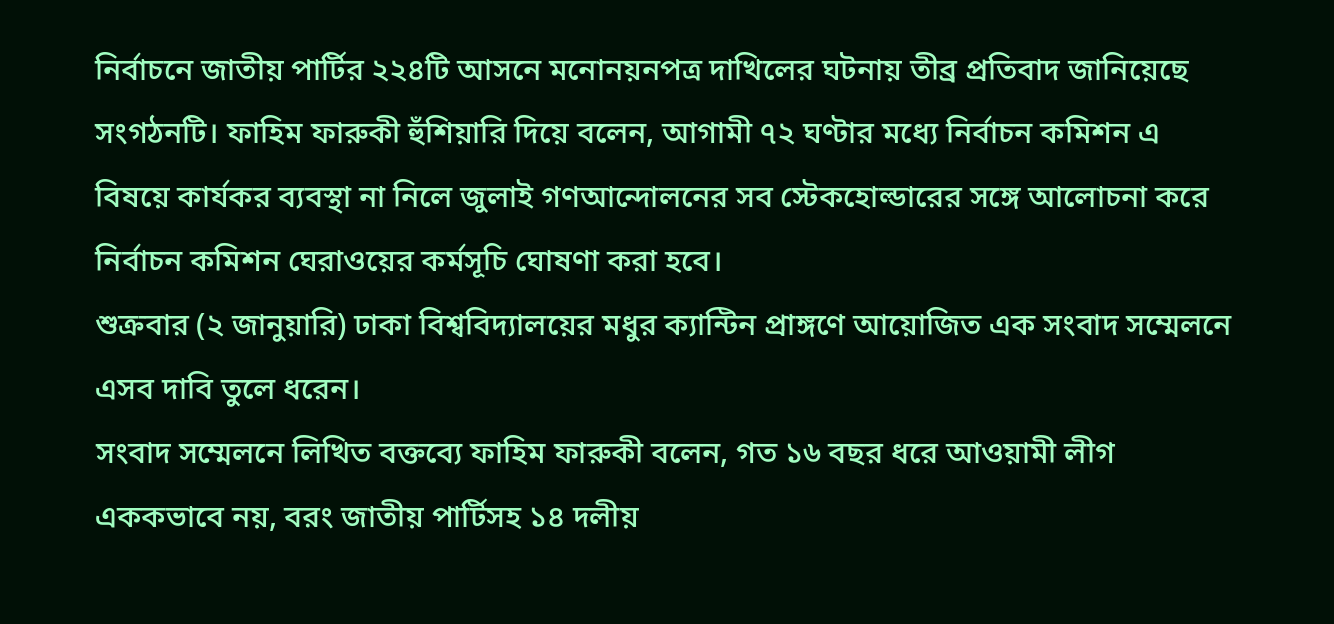নির্বাচনে জাতীয় পার্টির ২২৪টি আসনে মনোনয়নপত্র দাখিলের ঘটনায় তীব্র প্রতিবাদ জানিয়েছে সংগঠনটি। ফাহিম ফারুকী হুঁশিয়ারি দিয়ে বলেন, আগামী ৭২ ঘণ্টার মধ্যে নির্বাচন কমিশন এ বিষয়ে কার্যকর ব্যবস্থা না নিলে জুলাই গণআন্দোলনের সব স্টেকহোল্ডারের সঙ্গে আলোচনা করে নির্বাচন কমিশন ঘেরাওয়ের কর্মসূচি ঘোষণা করা হবে।
শুক্রবার (২ জানুয়ারি) ঢাকা বিশ্ববিদ্যালয়ের মধুর ক্যান্টিন প্রাঙ্গণে আয়োজিত এক সংবাদ সম্মেলনে এসব দাবি তুলে ধরেন।
সংবাদ সম্মেলনে লিখিত বক্তব্যে ফাহিম ফারুকী বলেন, গত ১৬ বছর ধরে আওয়ামী লীগ এককভাবে নয়, বরং জাতীয় পার্টিসহ ১৪ দলীয়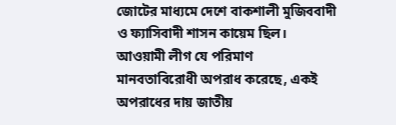জোটের মাধ্যমে দেশে বাকশালী মুজিববাদী ও ফ্যাসিবাদী শাসন কায়েম ছিল। আওয়ামী লীগ যে পরিমাণ মানবতাবিরোধী অপরাধ করেছে, একই অপরাধের দায় জাতীয়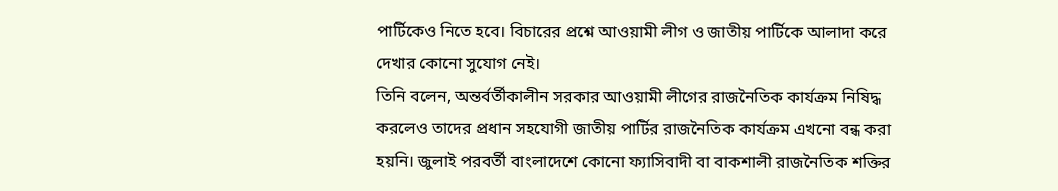পার্টিকেও নিতে হবে। বিচারের প্রশ্নে আওয়ামী লীগ ও জাতীয় পার্টিকে আলাদা করে দেখার কোনো সুযোগ নেই।
তিনি বলেন, অন্তর্বর্তীকালীন সরকার আওয়ামী লীগের রাজনৈতিক কার্যক্রম নিষিদ্ধ করলেও তাদের প্রধান সহযোগী জাতীয় পার্টির রাজনৈতিক কার্যক্রম এখনো বন্ধ করা হয়নি। জুলাই পরবর্তী বাংলাদেশে কোনো ফ্যাসিবাদী বা বাকশালী রাজনৈতিক শক্তির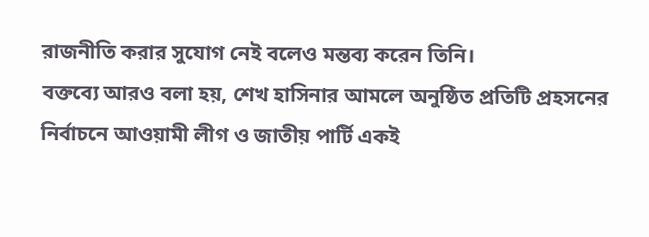রাজনীতি করার সুযোগ নেই বলেও মন্তব্য করেন তিনি।
বক্তব্যে আরও বলা হয়, শেখ হাসিনার আমলে অনুষ্ঠিত প্রতিটি প্রহসনের নির্বাচনে আওয়ামী লীগ ও জাতীয় পার্টি একই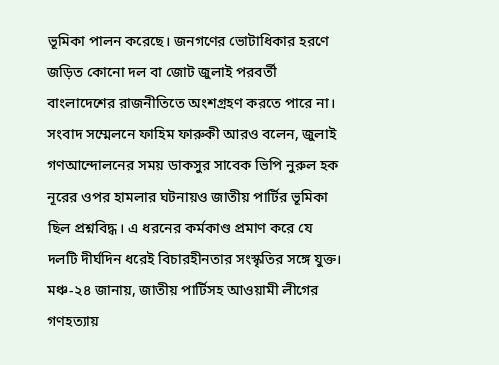ভূমিকা পালন করেছে। জনগণের ভোটাধিকার হরণে জড়িত কোনো দল বা জোট জুলাই পরবর্তী বাংলাদেশের রাজনীতিতে অংশগ্রহণ করতে পারে না।
সংবাদ সম্মেলনে ফাহিম ফারুকী আরও বলেন, জুলাই গণআন্দোলনের সময় ডাকসুর সাবেক ভিপি নুরুল হক নূরের ওপর হামলার ঘটনায়ও জাতীয় পার্টির ভূমিকা ছিল প্রশ্নবিদ্ধ। এ ধরনের কর্মকাণ্ড প্রমাণ করে যে দলটি দীর্ঘদিন ধরেই বিচারহীনতার সংস্কৃতির সঙ্গে যুক্ত।
মঞ্চ-২৪ জানায়, জাতীয় পার্টিসহ আওয়ামী লীগের গণহত্যায়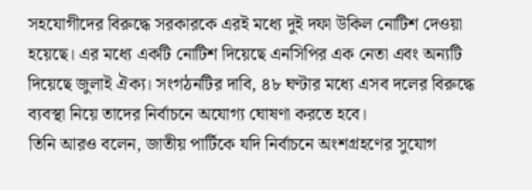সহযোগীদের বিরুদ্ধে সরকারকে এরই মধ্যে দুই দফা উকিল নোটিশ দেওয়া হয়েছে। এর মধ্যে একটি নোটিশ দিয়েছে এনসিপির এক নেতা এবং অন্যটি দিয়েছে জুলাই ঐক্য। সংগঠনটির দাবি, ৪৮ ঘণ্টার মধ্যে এসব দলের বিরুদ্ধে ব্যবস্থা নিয়ে তাদের নির্বাচনে অযোগ্য ঘোষণা করতে হবে।
তিনি আরও বলেন, জাতীয় পার্টিকে যদি নির্বাচনে অংশগ্রহণের সুযোগ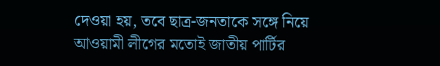দেওয়া হয়, তবে ছাত্র-জনতাকে সঙ্গে নিয়ে আওয়ামী লীগের মতোই জাতীয় পার্টির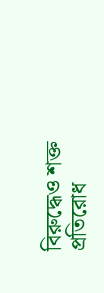বিরুদ্ধেও শক্ত প্রতিরোধ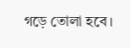গড়ে তোলা হবে।